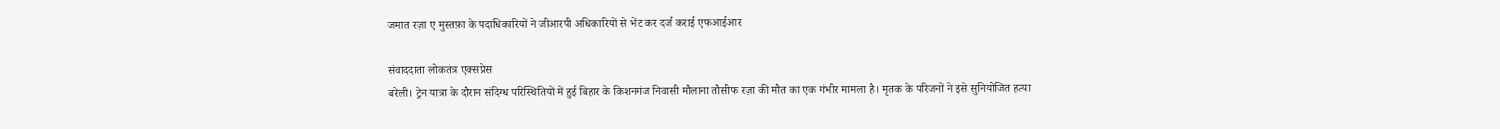जमात रज़ा ए मुस्तफ़ा के पदाधिकारियों ने जीआरपी अधिकारियों से भेंट कर दर्ज कराई एफआईआर

संवाददाता लोकतंत्र एक्सप्रेस
बरेली। ट्रेन यात्रा के दौरान संदिग्ध परिस्थितियों में हुई बिहार के किशनगंज निवासी मौलाना तौसीफ रज़ा की मौत का एक गंभीर मामला है। मृतक के परिजनों ने इसे सुनियोजित हत्या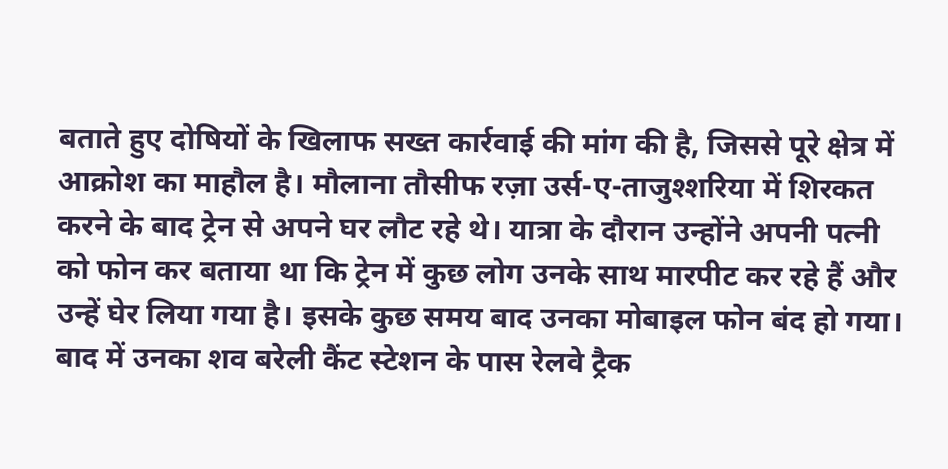बताते हुए दोषियों के खिलाफ सख्त कार्रवाई की मांग की है, जिससे पूरे क्षेत्र में आक्रोश का माहौल है। मौलाना तौसीफ रज़ा उर्स-ए-ताजुश्शरिया में शिरकत करने के बाद ट्रेन से अपने घर लौट रहे थे। यात्रा के दौरान उन्होंने अपनी पत्नी को फोन कर बताया था कि ट्रेन में कुछ लोग उनके साथ मारपीट कर रहे हैं और उन्हें घेर लिया गया है। इसके कुछ समय बाद उनका मोबाइल फोन बंद हो गया। बाद में उनका शव बरेली कैंट स्टेशन के पास रेलवे ट्रैक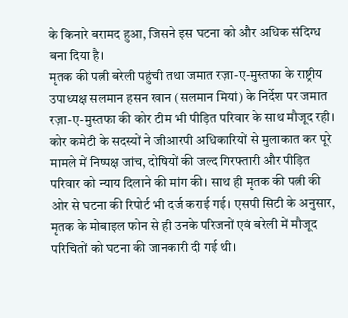के किनारे बरामद हुआ, जिसने इस घटना को और अधिक संदिग्ध बना दिया है।
मृतक की पत्नी बरेली पहुंची तथा जमात रज़ा-ए-मुस्तफा के राष्ट्रीय उपाध्यक्ष सलमान हसन खान (सलमान मियां) के निर्देश पर जमात रज़ा-ए-मुस्तफा की कोर टीम भी पीड़ित परिवार के साथ मौजूद रही। कोर कमेटी के सदस्यों ने जीआरपी अधिकारियों से मुलाकात कर पूरे मामले में निष्पक्ष जांच, दोषियों की जल्द गिरफ्तारी और पीड़ित परिवार को न्याय दिलाने की मांग की। साथ ही मृतक की पत्नी की ओर से घटना की रिपोर्ट भी दर्ज कराई गई। एसपी सिटी के अनुसार, मृतक के मोबाइल फोन से ही उनके परिजनों एवं बरेली में मौजूद परिचितों को घटना की जानकारी दी गई थी।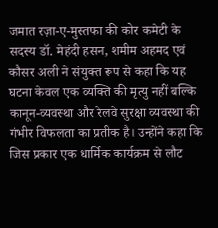जमात रज़ा-ए-मुस्तफा की कोर कमेटी के सदस्य डॉ. मेहंदी हसन, शमीम अहमद एवं कौसर अली ने संयुक्त रूप से कहा कि यह घटना केवल एक व्यक्ति की मृत्यु नहीं बल्कि कानून-व्यवस्था और रेलवे सुरक्षा व्यवस्था की गंभीर विफलता का प्रतीक है। उन्होंने कहा कि जिस प्रकार एक धार्मिक कार्यक्रम से लौट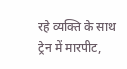रहे व्यक्ति के साथ ट्रेन में मारपीट,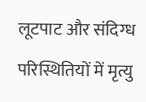लूटपाट और संदिग्ध परिस्थितियों में मृत्यु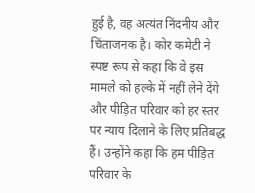हुई है, वह अत्यंत निंदनीय और चिंताजनक है। कोर कमेटी ने स्पष्ट रूप से कहा कि वे इस मामले को हल्के में नहीं लेने देंगे और पीड़ित परिवार को हर स्तर पर न्याय दिलाने के लिए प्रतिबद्ध हैं। उन्होंने कहा कि हम पीड़ित परिवार के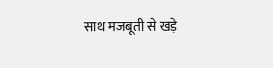साथ मजबूती से खड़े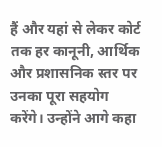हैं और यहां से लेकर कोर्ट तक हर कानूनी, आर्थिक और प्रशासनिक स्तर पर उनका पूरा सहयोग करेंगे। उन्होंने आगे कहा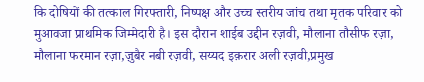कि दोषियों की तत्काल गिरफ्तारी, निष्पक्ष और उच्च स्तरीय जांच तथा मृतक परिवार को मुआवजा प्राथमिक जिम्मेदारी है। इस दौरान शाईब उद्दीन रज़वी, मौलाना तौसीफ रज़ा, मौलाना फरमान रज़ा,ज़ुबैर नबी रज़वी, सय्यद इक़रार अली रज़वी,प्रमुख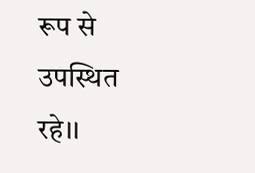रूप से उपस्थित रहे।।